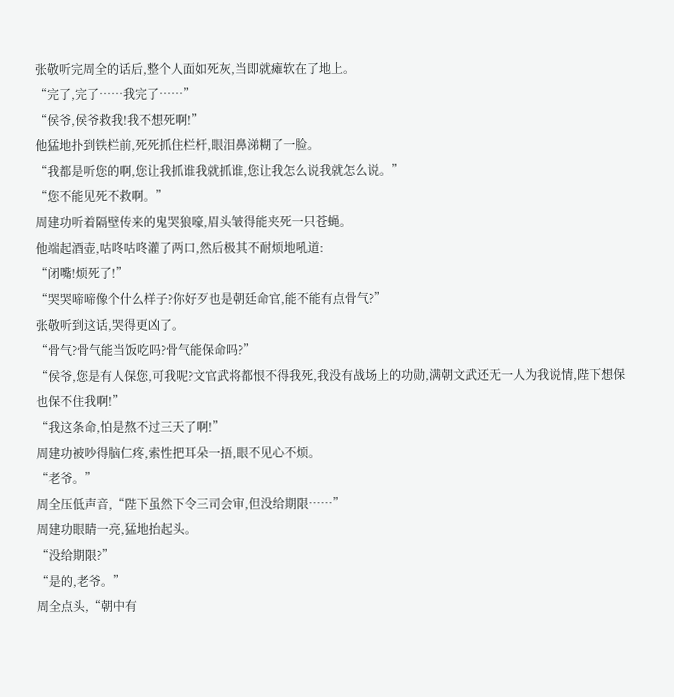张敬听完周全的话后,整个人面如死灰,当即就瘫软在了地上。
“完了,完了……我完了……”
“侯爷,侯爷救我!我不想死啊!”
他猛地扑到铁栏前,死死抓住栏杆,眼泪鼻涕糊了一脸。
“我都是听您的啊,您让我抓谁我就抓谁,您让我怎么说我就怎么说。”
“您不能见死不救啊。”
周建功听着隔壁传来的鬼哭狼嚎,眉头皱得能夹死一只苍蝇。
他端起酒壶,咕咚咕咚灌了两口,然后极其不耐烦地吼道:
“闭嘴!烦死了!”
“哭哭啼啼像个什么样子?你好歹也是朝廷命官,能不能有点骨气?”
张敬听到这话,哭得更凶了。
“骨气?骨气能当饭吃吗?骨气能保命吗?”
“侯爷,您是有人保您,可我呢?文官武将都恨不得我死,我没有战场上的功勋,满朝文武还无一人为我说情,陛下想保也保不住我啊!”
“我这条命,怕是熬不过三天了啊!”
周建功被吵得脑仁疼,索性把耳朵一捂,眼不见心不烦。
“老爷。”
周全压低声音,“陛下虽然下令三司会审,但没给期限……”
周建功眼睛一亮,猛地抬起头。
“没给期限?”
“是的,老爷。”
周全点头,“朝中有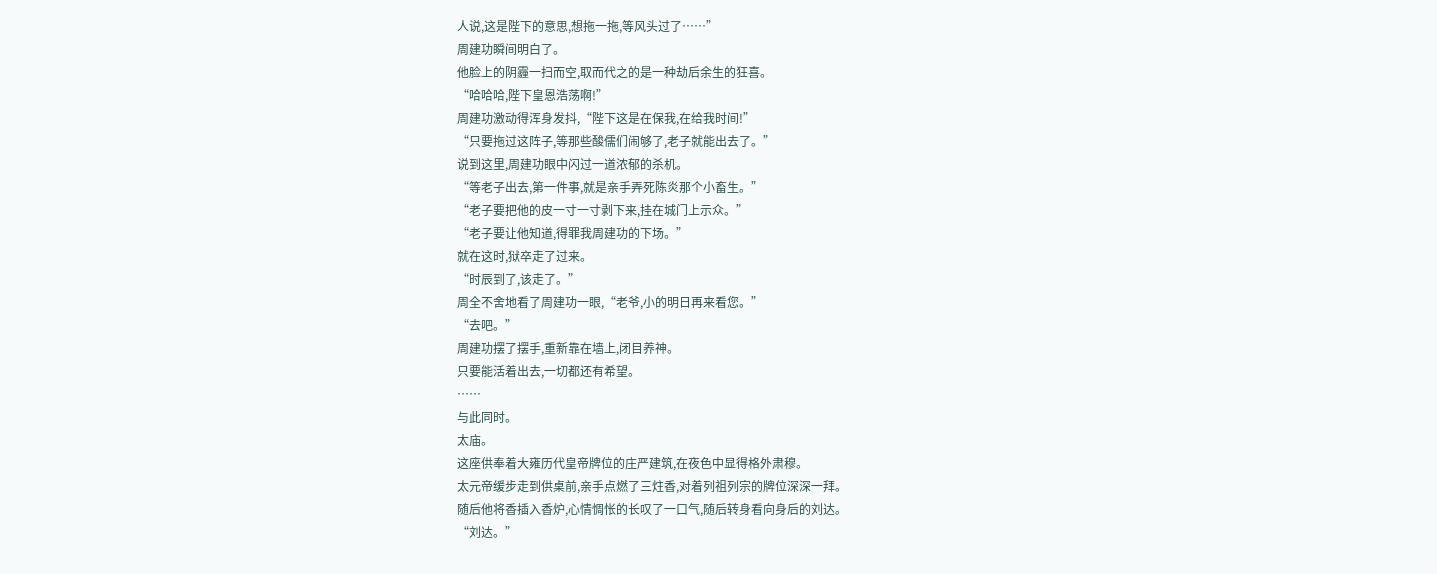人说,这是陛下的意思,想拖一拖,等风头过了……”
周建功瞬间明白了。
他脸上的阴霾一扫而空,取而代之的是一种劫后余生的狂喜。
“哈哈哈,陛下皇恩浩荡啊!”
周建功激动得浑身发抖,“陛下这是在保我,在给我时间!”
“只要拖过这阵子,等那些酸儒们闹够了,老子就能出去了。”
说到这里,周建功眼中闪过一道浓郁的杀机。
“等老子出去,第一件事,就是亲手弄死陈炎那个小畜生。”
“老子要把他的皮一寸一寸剥下来,挂在城门上示众。”
“老子要让他知道,得罪我周建功的下场。”
就在这时,狱卒走了过来。
“时辰到了,该走了。”
周全不舍地看了周建功一眼,“老爷,小的明日再来看您。”
“去吧。”
周建功摆了摆手,重新靠在墙上,闭目养神。
只要能活着出去,一切都还有希望。
……
与此同时。
太庙。
这座供奉着大雍历代皇帝牌位的庄严建筑,在夜色中显得格外肃穆。
太元帝缓步走到供桌前,亲手点燃了三炷香,对着列祖列宗的牌位深深一拜。
随后他将香插入香炉,心情惆怅的长叹了一口气,随后转身看向身后的刘达。
“刘达。”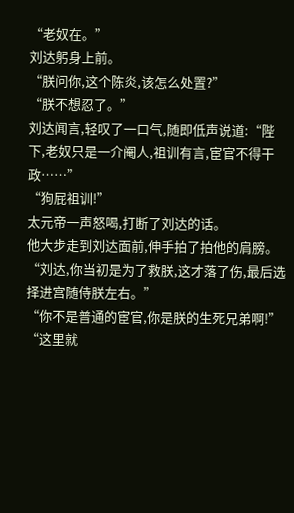“老奴在。”
刘达躬身上前。
“朕问你,这个陈炎,该怎么处置?”
“朕不想忍了。”
刘达闻言,轻叹了一口气,随即低声说道:“陛下,老奴只是一介阉人,祖训有言,宦官不得干政……”
“狗屁祖训!”
太元帝一声怒喝,打断了刘达的话。
他大步走到刘达面前,伸手拍了拍他的肩膀。
“刘达,你当初是为了救朕,这才落了伤,最后选择进宫随侍朕左右。”
“你不是普通的宦官,你是朕的生死兄弟啊!”
“这里就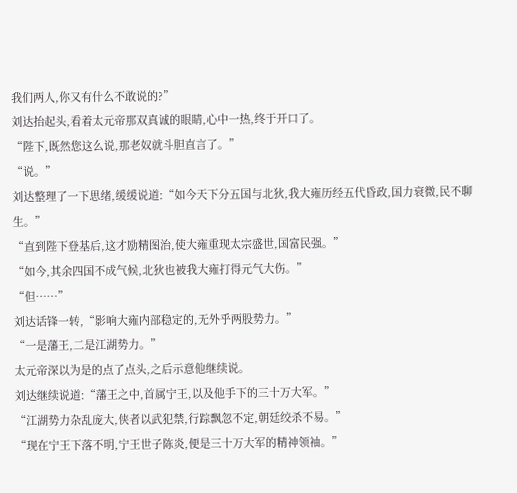我们两人,你又有什么不敢说的?”
刘达抬起头,看着太元帝那双真诚的眼睛,心中一热,终于开口了。
“陛下,既然您这么说,那老奴就斗胆直言了。”
“说。”
刘达整理了一下思绪,缓缓说道:“如今天下分五国与北狄,我大雍历经五代昏政,国力衰微,民不聊生。”
“直到陛下登基后,这才励精图治,使大雍重现太宗盛世,国富民强。”
“如今,其余四国不成气候,北狄也被我大雍打得元气大伤。”
“但……”
刘达话锋一转,“影响大雍内部稳定的,无外乎两股势力。”
“一是藩王,二是江湖势力。”
太元帝深以为是的点了点头,之后示意他继续说。
刘达继续说道:“藩王之中,首属宁王,以及他手下的三十万大军。”
“江湖势力杂乱庞大,侠者以武犯禁,行踪飘忽不定,朝廷绞杀不易。”
“现在宁王下落不明,宁王世子陈炎,便是三十万大军的精神领袖。”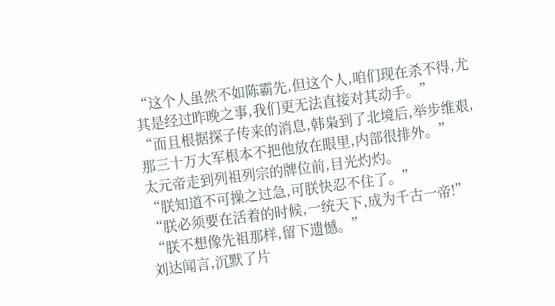“这个人虽然不如陈霸先,但这个人,咱们现在杀不得,尤其是经过昨晚之事,我们更无法直接对其动手。”
“而且根据探子传来的消息,韩枭到了北境后,举步维艰,那三十万大军根本不把他放在眼里,内部很排外。”
太元帝走到列祖列宗的牌位前,目光灼灼。
“朕知道不可操之过急,可朕快忍不住了。”
“朕必须要在活着的时候,一统天下,成为千古一帝!”
“朕不想像先祖那样,留下遗憾。”
刘达闻言,沉默了片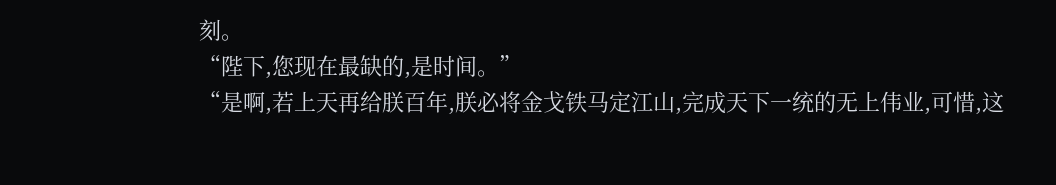刻。
“陛下,您现在最缺的,是时间。”
“是啊,若上天再给朕百年,朕必将金戈铁马定江山,完成天下一统的无上伟业,可惜,这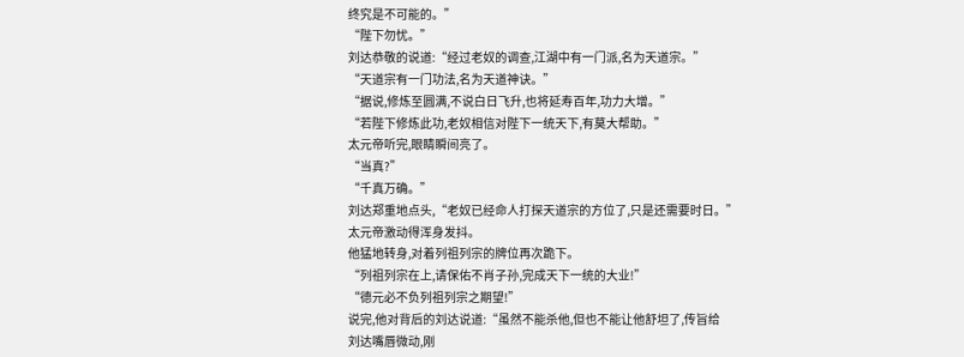终究是不可能的。”
“陛下勿忧。”
刘达恭敬的说道:“经过老奴的调查,江湖中有一门派,名为天道宗。”
“天道宗有一门功法,名为天道神诀。”
“据说,修炼至圆满,不说白日飞升,也将延寿百年,功力大增。”
“若陛下修炼此功,老奴相信对陛下一统天下,有莫大帮助。”
太元帝听完,眼睛瞬间亮了。
“当真?”
“千真万确。”
刘达郑重地点头,“老奴已经命人打探天道宗的方位了,只是还需要时日。”
太元帝激动得浑身发抖。
他猛地转身,对着列祖列宗的牌位再次跪下。
“列祖列宗在上,请保佑不肖子孙,完成天下一统的大业!”
“德元必不负列祖列宗之期望!”
说完,他对背后的刘达说道:“虽然不能杀他,但也不能让他舒坦了,传旨给
刘达嘴唇微动,刚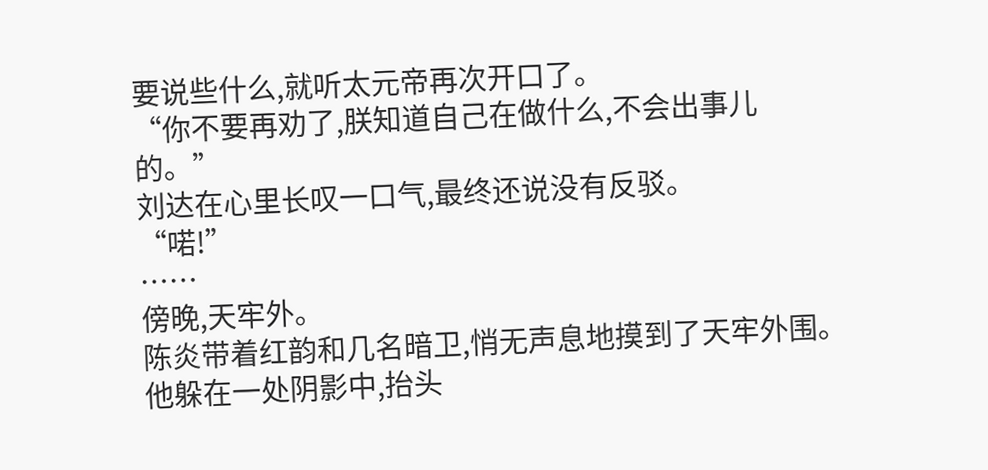要说些什么,就听太元帝再次开口了。
“你不要再劝了,朕知道自己在做什么,不会出事儿的。”
刘达在心里长叹一口气,最终还说没有反驳。
“喏!”
……
傍晚,天牢外。
陈炎带着红韵和几名暗卫,悄无声息地摸到了天牢外围。
他躲在一处阴影中,抬头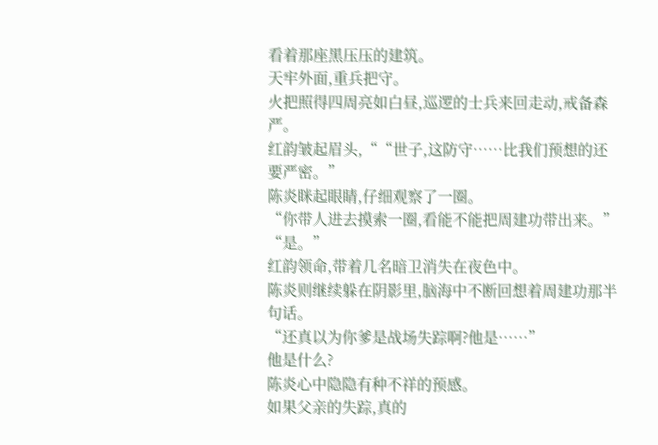看着那座黑压压的建筑。
天牢外面,重兵把守。
火把照得四周亮如白昼,巡逻的士兵来回走动,戒备森严。
红韵皱起眉头,““世子,这防守……比我们预想的还要严密。”
陈炎眯起眼睛,仔细观察了一圈。
“你带人进去摸索一圈,看能不能把周建功带出来。”
“是。”
红韵领命,带着几名暗卫消失在夜色中。
陈炎则继续躲在阴影里,脑海中不断回想着周建功那半句话。
“还真以为你爹是战场失踪啊?他是……”
他是什么?
陈炎心中隐隐有种不祥的预感。
如果父亲的失踪,真的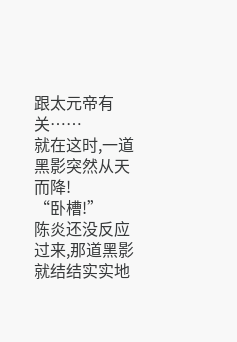跟太元帝有关……
就在这时,一道黑影突然从天而降!
“卧槽!”
陈炎还没反应过来,那道黑影就结结实实地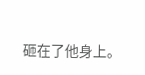砸在了他身上。